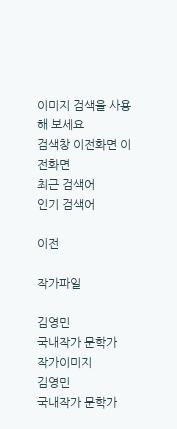이미지 검색을 사용해 보세요
검색창 이전화면 이전화면
최근 검색어
인기 검색어

이전

작가파일

김영민
국내작가 문학가
작가이미지
김영민
국내작가 문학가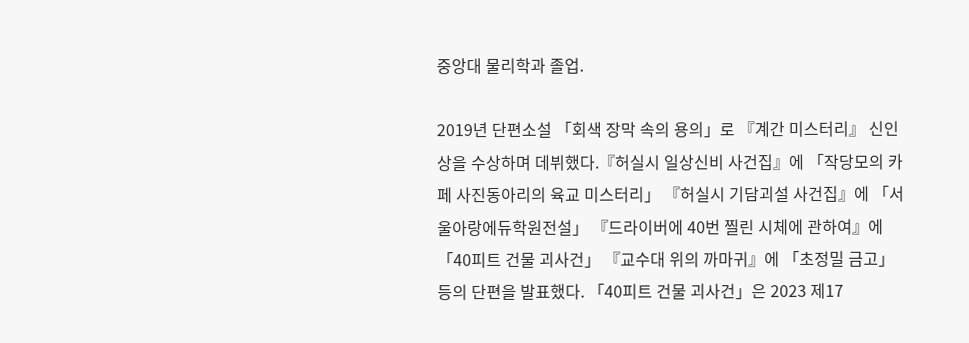중앙대 물리학과 졸업.

2019년 단편소설 「회색 장막 속의 용의」로 『계간 미스터리』 신인상을 수상하며 데뷔했다.『허실시 일상신비 사건집』에 「작당모의 카페 사진동아리의 육교 미스터리」 『허실시 기담괴설 사건집』에 「서울아랑에듀학원전설」 『드라이버에 40번 찔린 시체에 관하여』에 「40피트 건물 괴사건」 『교수대 위의 까마귀』에 「초정밀 금고」 등의 단편을 발표했다. 「40피트 건물 괴사건」은 2023 제17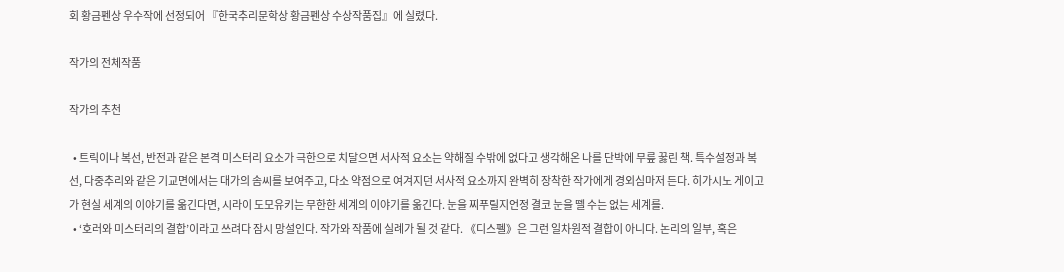회 황금펜상 우수작에 선정되어 『한국추리문학상 황금펜상 수상작품집』에 실렸다.

작가의 전체작품

작가의 추천

  • 트릭이나 복선, 반전과 같은 본격 미스터리 요소가 극한으로 치달으면 서사적 요소는 약해질 수밖에 없다고 생각해온 나를 단박에 무릎 꿇린 책. 특수설정과 복선, 다중추리와 같은 기교면에서는 대가의 솜씨를 보여주고, 다소 약점으로 여겨지던 서사적 요소까지 완벽히 장착한 작가에게 경외심마저 든다. 히가시노 게이고가 현실 세계의 이야기를 옮긴다면, 시라이 도모유키는 무한한 세계의 이야기를 옮긴다. 눈을 찌푸릴지언정 결코 눈을 뗄 수는 없는 세계를.
  • ‘호러와 미스터리의 결합’이라고 쓰려다 잠시 망설인다. 작가와 작품에 실례가 될 것 같다. 《디스펠》은 그런 일차원적 결합이 아니다. 논리의 일부, 혹은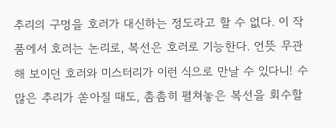추리의 구멍을 호러가 대신하는 정도라고 할 수 없다. 이 작품에서 호러는 논리로, 복선은 호러로 기능한다. 언뜻 무관해 보이던 호러와 미스터리가 이런 식으로 만날 수 있다니! 수많은 추리가 쏟아질 때도, 촘촘히 펼쳐놓은 복선을 회수할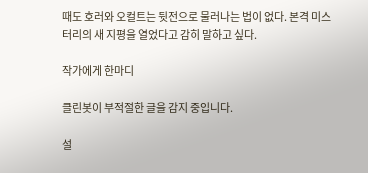때도 호러와 오컬트는 뒷전으로 물러나는 법이 없다. 본격 미스터리의 새 지평을 열었다고 감히 말하고 싶다.

작가에게 한마디

클린봇이 부적절한 글을 감지 중입니다.

설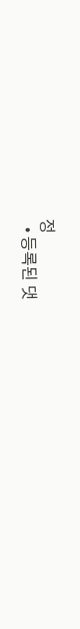정
  • 등록된 댓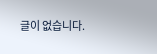글이 없습니다.